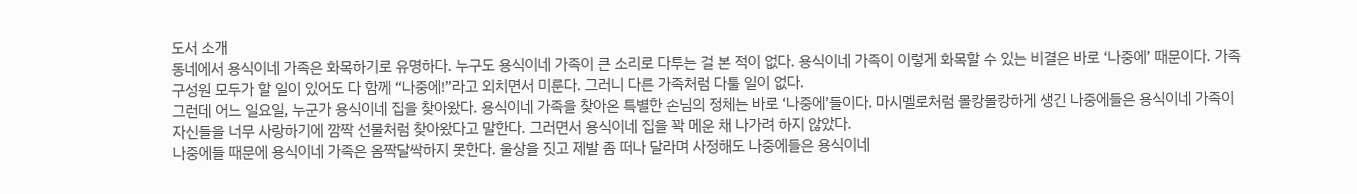도서 소개
동네에서 용식이네 가족은 화목하기로 유명하다. 누구도 용식이네 가족이 큰 소리로 다투는 걸 본 적이 없다. 용식이네 가족이 이렇게 화목할 수 있는 비결은 바로 ‘나중에’ 때문이다. 가족 구성원 모두가 할 일이 있어도 다 함께 “나중에!”라고 외치면서 미룬다. 그러니 다른 가족처럼 다툴 일이 없다.
그런데 어느 일요일, 누군가 용식이네 집을 찾아왔다. 용식이네 가족을 찾아온 특별한 손님의 정체는 바로 ‘나중에’들이다. 마시멜로처럼 몰캉몰캉하게 생긴 나중에들은 용식이네 가족이 자신들을 너무 사랑하기에 깜짝 선물처럼 찾아왔다고 말한다. 그러면서 용식이네 집을 꽉 메운 채 나가려 하지 않았다.
나중에들 때문에 용식이네 가족은 옴짝달싹하지 못한다. 울상을 짓고 제발 좀 떠나 달라며 사정해도 나중에들은 용식이네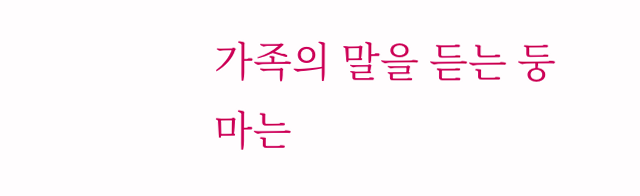가족의 말을 듣는 둥 마는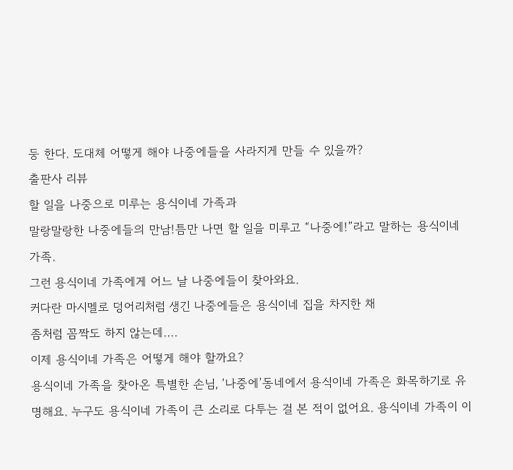둥 한다. 도대체 어떻게 해야 나중에들을 사라지게 만들 수 있을까?
출판사 리뷰
할 일을 나중으로 미루는 용식이네 가족과
말랑말랑한 나중에들의 만남!틈만 나면 할 일을 미루고 “나중에!”라고 말하는 용식이네 가족.
그런 용식이네 가족에게 어느 날 나중에들이 찾아와요.
커다란 마시멜로 덩어리처럼 생긴 나중에들은 용식이네 집을 차지한 채
좀처럼 꼼짝도 하지 않는데….
이제 용식이네 가족은 어떻게 해야 할까요?
용식이네 가족을 찾아온 특별한 손님, ‘나중에’동네에서 용식이네 가족은 화목하기로 유명해요. 누구도 용식이네 가족이 큰 소리로 다투는 걸 본 적이 없어요. 용식이네 가족이 이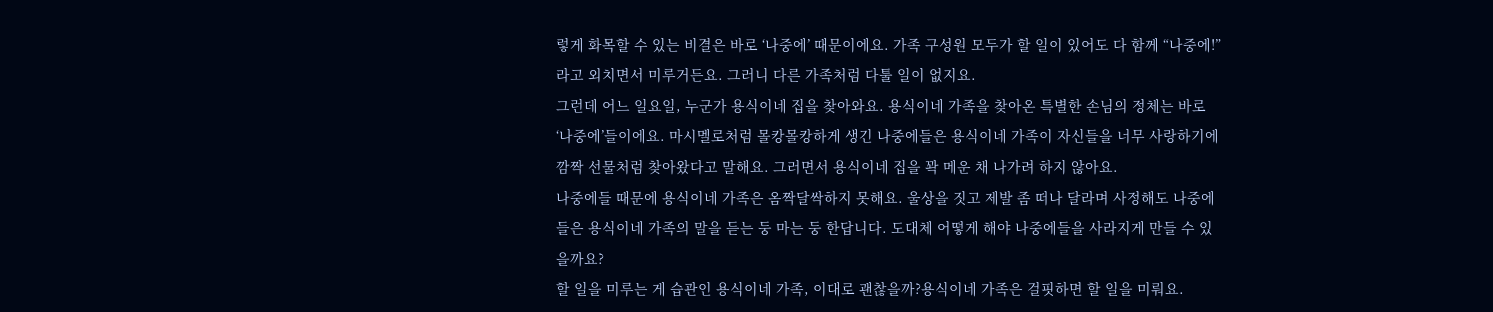렇게 화목할 수 있는 비결은 바로 ‘나중에’ 때문이에요. 가족 구성원 모두가 할 일이 있어도 다 함께 “나중에!”라고 외치면서 미루거든요. 그러니 다른 가족처럼 다툴 일이 없지요.
그런데 어느 일요일, 누군가 용식이네 집을 찾아와요. 용식이네 가족을 찾아온 특별한 손님의 정체는 바로 ‘나중에’들이에요. 마시멜로처럼 몰캉몰캉하게 생긴 나중에들은 용식이네 가족이 자신들을 너무 사랑하기에 깜짝 선물처럼 찾아왔다고 말해요. 그러면서 용식이네 집을 꽉 메운 채 나가려 하지 않아요.
나중에들 때문에 용식이네 가족은 옴짝달싹하지 못해요. 울상을 짓고 제발 좀 떠나 달라며 사정해도 나중에들은 용식이네 가족의 말을 듣는 둥 마는 둥 한답니다. 도대체 어떻게 해야 나중에들을 사라지게 만들 수 있을까요?
할 일을 미루는 게 습관인 용식이네 가족, 이대로 괜찮을까?용식이네 가족은 걸핏하면 할 일을 미뤄요.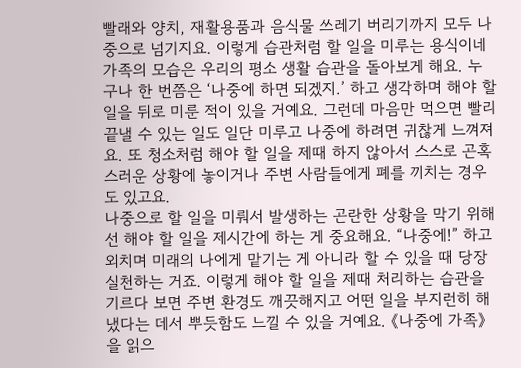빨래와 양치, 재활용품과 음식물 쓰레기 버리기까지 모두 나중으로 넘기지요. 이렇게 습관처럼 할 일을 미루는 용식이네 가족의 모습은 우리의 평소 생활 습관을 돌아보게 해요. 누구나 한 번쯤은 ‘나중에 하면 되겠지.’ 하고 생각하며 해야 할 일을 뒤로 미룬 적이 있을 거예요. 그런데 마음만 먹으면 빨리 끝낼 수 있는 일도 일단 미루고 나중에 하려면 귀찮게 느껴져요. 또 청소처럼 해야 할 일을 제때 하지 않아서 스스로 곤혹스러운 상황에 놓이거나 주변 사람들에게 폐를 끼치는 경우도 있고요.
나중으로 할 일을 미뤄서 발생하는 곤란한 상황을 막기 위해선 해야 할 일을 제시간에 하는 게 중요해요. “나중에!” 하고 외치며 미래의 나에게 맡기는 게 아니라 할 수 있을 때 당장 실천하는 거죠. 이렇게 해야 할 일을 제때 처리하는 습관을 기르다 보면 주변 환경도 깨끗해지고 어떤 일을 부지런히 해냈다는 데서 뿌듯함도 느낄 수 있을 거예요. 《나중에 가족》을 읽으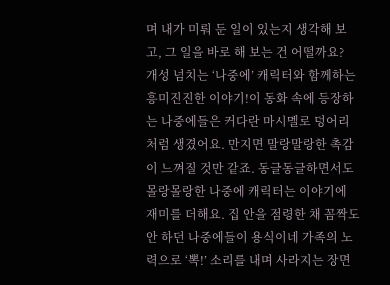며 내가 미뤄 둔 일이 있는지 생각해 보고, 그 일을 바로 해 보는 건 어떨까요?
개성 넘치는 ‘나중에’ 캐릭터와 함께하는 흥미진진한 이야기!이 동화 속에 등장하는 나중에들은 커다란 마시멜로 덩어리처럼 생겼어요. 만지면 말랑말랑한 촉감이 느껴질 것만 같죠. 동글동글하면서도 몰랑몰랑한 나중에 캐릭터는 이야기에 재미를 더해요. 집 안을 점령한 채 꼼짝도 안 하던 나중에들이 용식이네 가족의 노력으로 ‘뽁!’ 소리를 내며 사라지는 장면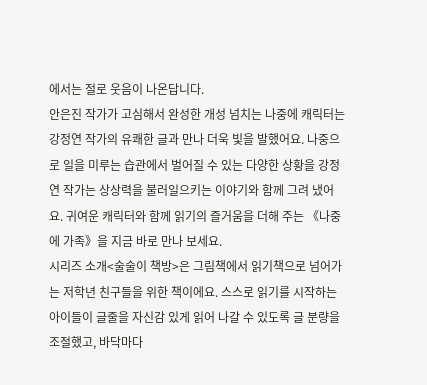에서는 절로 웃음이 나온답니다.
안은진 작가가 고심해서 완성한 개성 넘치는 나중에 캐릭터는 강정연 작가의 유쾌한 글과 만나 더욱 빛을 발했어요. 나중으로 일을 미루는 습관에서 벌어질 수 있는 다양한 상황을 강정연 작가는 상상력을 불러일으키는 이야기와 함께 그려 냈어요. 귀여운 캐릭터와 함께 읽기의 즐거움을 더해 주는 《나중에 가족》을 지금 바로 만나 보세요.
시리즈 소개<술술이 책방>은 그림책에서 읽기책으로 넘어가는 저학년 친구들을 위한 책이에요. 스스로 읽기를 시작하는 아이들이 글줄을 자신감 있게 읽어 나갈 수 있도록 글 분량을 조절했고, 바닥마다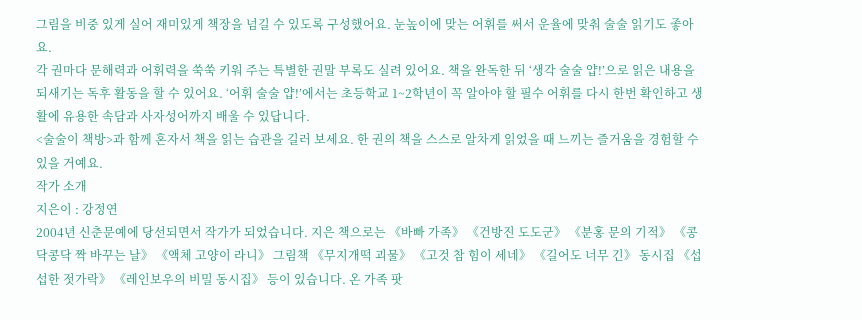그림을 비중 있게 실어 재미있게 책장을 넘길 수 있도록 구성했어요. 눈높이에 맞는 어휘를 써서 운율에 맞춰 술술 읽기도 좋아요.
각 권마다 문해력과 어휘력을 쑥쑥 키워 주는 특별한 권말 부록도 실려 있어요. 책을 완독한 뒤 ‘생각 술술 얍!’으로 읽은 내용을 되새기는 독후 활동을 할 수 있어요. ‘어휘 술술 얍!’에서는 초등학교 1~2학년이 꼭 알아야 할 필수 어휘를 다시 한번 확인하고 생활에 유용한 속담과 사자성어까지 배울 수 있답니다.
<술술이 책방>과 함께 혼자서 책을 읽는 습관을 길러 보세요. 한 권의 책을 스스로 알차게 읽었을 때 느끼는 즐거움을 경험할 수 있을 거예요.
작가 소개
지은이 : 강정연
2004년 신춘문예에 당선되면서 작가가 되었습니다. 지은 책으로는 《바빠 가족》 《건방진 도도군》 《분홍 문의 기적》 《콩닥콩닥 짝 바꾸는 날》 《액체 고양이 라니》 그림책 《무지개떡 괴물》 《고것 참 힘이 세네》 《길어도 너무 긴》 동시집 《섭섭한 젓가락》 《레인보우의 비밀 동시집》 등이 있습니다. 온 가족 팟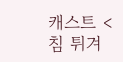캐스트 <침 튀겨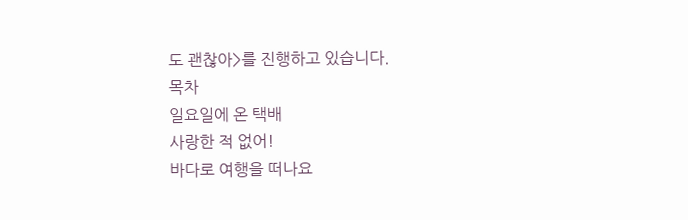도 괜찮아>를 진행하고 있습니다.
목차
일요일에 온 택배
사랑한 적 없어!
바다로 여행을 떠나요